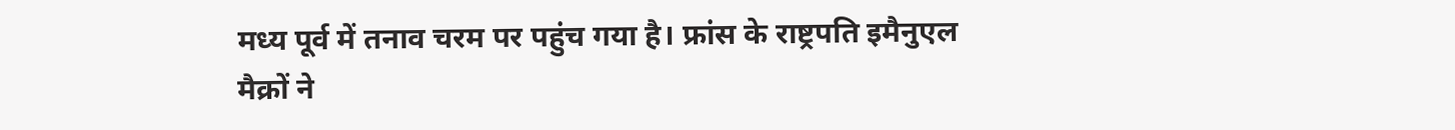मध्य पूर्व में तनाव चरम पर पहुंच गया है। फ्रांस के राष्ट्रपति इमैनुएल मैक्रों ने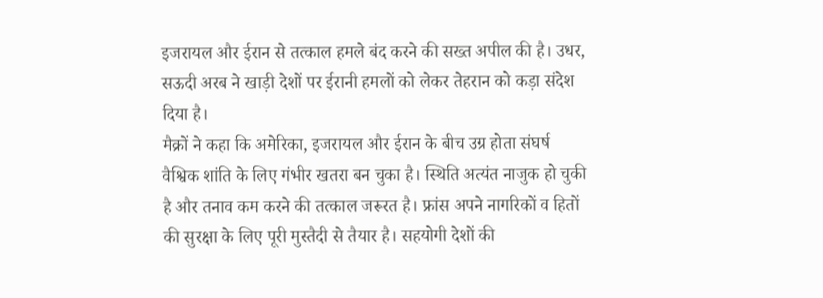इजरायल और ईरान से तत्काल हमले बंद करने की सख्त अपील की है। उधर, सऊदी अरब ने खाड़ी देशों पर ईरानी हमलों को लेकर तेहरान को कड़ा संदेश दिया है।
मैक्रों ने कहा कि अमेरिका, इजरायल और ईरान के बीच उग्र होता संघर्ष वैश्विक शांति के लिए गंभीर खतरा बन चुका है। स्थिति अत्यंत नाजुक हो चुकी है और तनाव कम करने की तत्काल जरूरत है। फ्रांस अपने नागरिकों व हितों की सुरक्षा के लिए पूरी मुस्तैदी से तैयार है। सहयोगी देशों की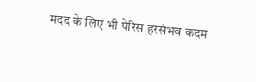मदद के लिए भी पेरिस हरसंभव कदम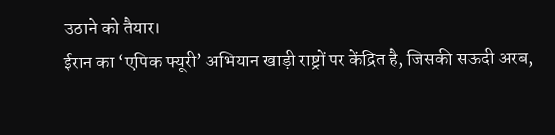उठाने को तैयार।
ईरान का ‘एपिक फ्यूरी’ अभियान खाड़ी राष्ट्रों पर केंद्रित है, जिसकी सऊदी अरब,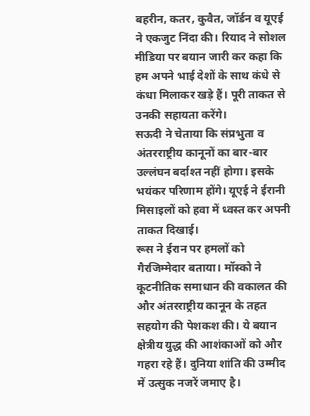बहरीन, कतर, कुवैत, जॉर्डन व यूएई ने एकजुट निंदा की। रियाद ने सोशल मीडिया पर बयान जारी कर कहा कि हम अपने भाई देशों के साथ कंधे से कंधा मिलाकर खड़े हैं। पूरी ताकत से उनकी सहायता करेंगे।
सऊदी ने चेताया कि संप्रभुता व अंतरराष्ट्रीय कानूनों का बार-बार उल्लंघन बर्दाश्त नहीं होगा। इसके भयंकर परिणाम होंगे। यूएई ने ईरानी मिसाइलों को हवा में ध्वस्त कर अपनी ताकत दिखाई।
रूस ने ईरान पर हमलों को गैरजिम्मेदार बताया। मॉस्को ने कूटनीतिक समाधान की वकालत की और अंतरराष्ट्रीय कानून के तहत सहयोग की पेशकश की। ये बयान क्षेत्रीय युद्ध की आशंकाओं को और गहरा रहे हैं। दुनिया शांति की उम्मीद में उत्सुक नजरें जमाए है।